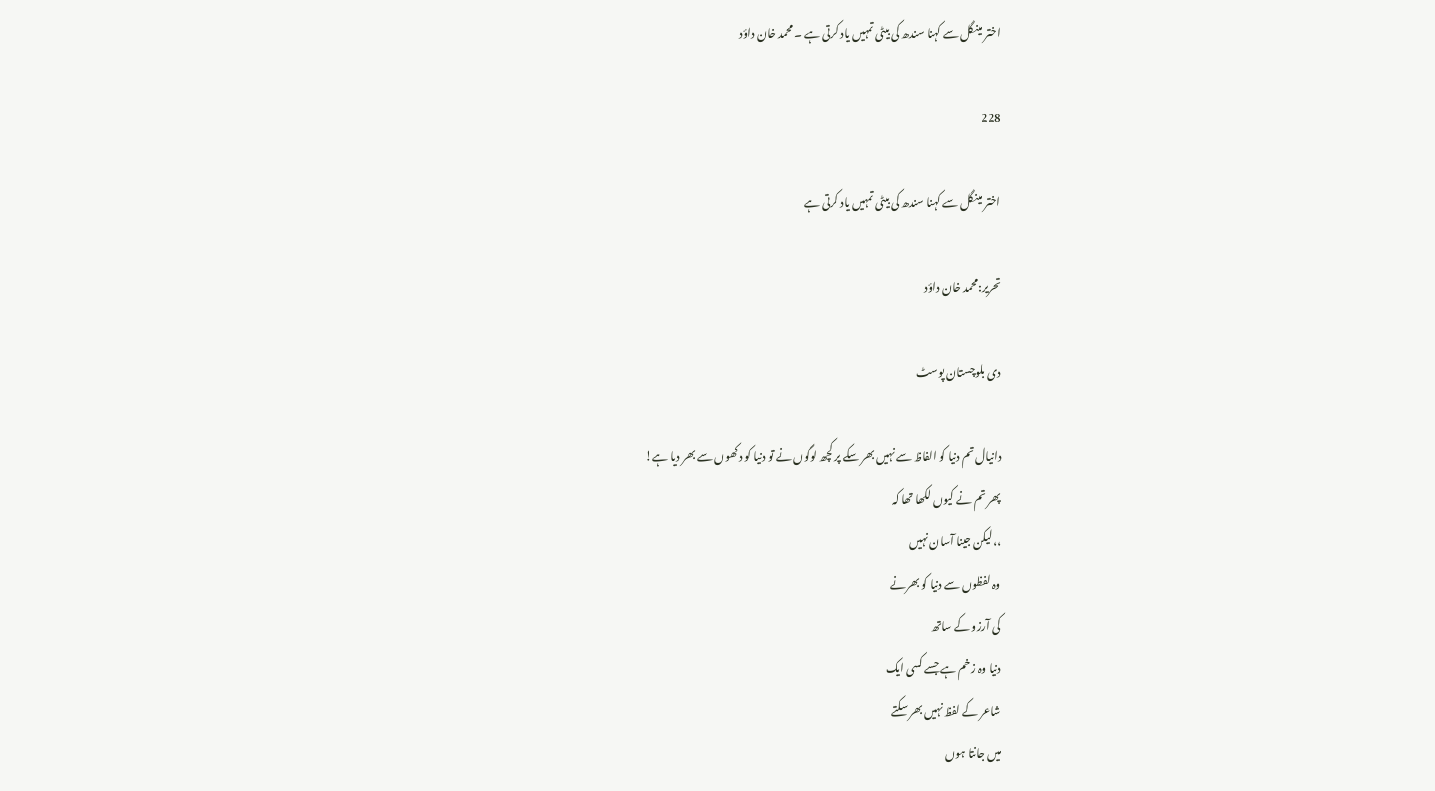اختر مینگل سے کہنا سندھ کی بیٹی تمہیں یاد کرتی ہے ۔ محمد خان داؤد

228

اختر مینگل سے کہنا سندھ کی بیٹی تمہیں یاد کرتی ہے

تحریر:محمد خان داؤد

دی بلوچستان پوسٹ

دانیال تم دنیا کو الفاظ سے نہیں بھر سکے پر کچھ لوگوں نے تو دنیا کو دکھوں سے بھر دیا ہے!
پھر تم نے کیوں لکھا تھا کہ
،،لیکن جینا آسان نہیں
وہ لفظوں سے دنیا کو بھرنے
کی آرزو کے ساتھ
دنیا وہ زخم ہے جسے کسی ایک
شاعر کے لفظ نہیں بھر سکتے
میں جانتا ہوں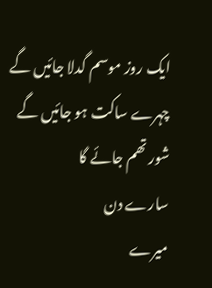ایک روز موسم گدلا جائیں گے
چہرے ساکت ہو جائیں گے
شور تھم جائے گا
سارے دن
میرے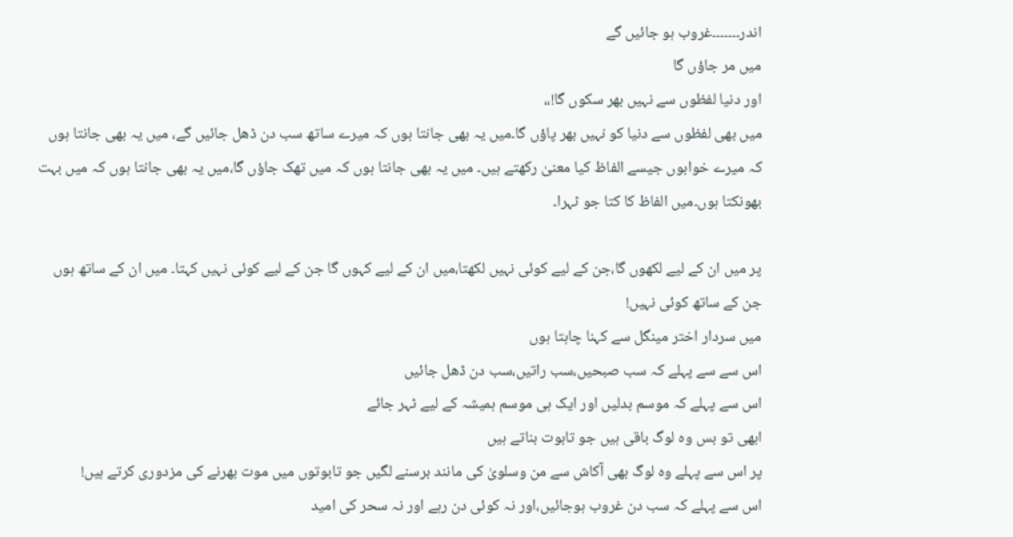اندر۔۔۔۔۔۔۔غروب ہو جائیں گے
میں مر جاؤں گا
اور دنیا لفظوں سے نہیں بھر سکوں گا!،،
میں بھی لفظوں سے دنیا کو نہیں بھر پاؤں گا۔میں یہ بھی جانتا ہوں کہ میرے ساتھ سب دن ڈھل جائیں گے، میں یہ بھی جانتا ہوں کہ میرے خوابوں جیسے الفاظ کیا معنیٰ رکھتے ہیں۔ میں یہ بھی جانتا ہوں کہ میں تھک جاؤں گا،میں یہ بھی جانتا ہوں کہ میں بہت بھونکتا ہوں۔میں الفاظ کا کتا جو ٹہرا۔

پر میں ان کے لیے لکھوں گا،جن کے لیے کوئی نہیں لکھتا،میں ان کے لیے کہوں گا جن کے لیے کوئی نہیں کہتا۔ میں ان کے ساتھ ہوں جن کے ساتھ کوئی نہیں!
میں سردار اختر مینگل سے کہنا چاہتا ہوں
اس سے سے پہلے کہ سب صبحیں،سب راتیں،سب دن ڈھل جائیں
اس سے پہلے کہ موسم بدلیں اور ایک ہی موسم ہمیشہ کے لیے ٹہر جائے
ابھی تو بس وہ لوگ باقی ہیں جو تابوت بناتے ہیں
پر اس سے پہلے وہ لوگ بھی آکاش سے من وسلویٰ کی مانند برسنے لگیں جو تابوتوں میں موت بھرنے کی مزدوری کرتے ہیں!
اس سے پہلے کہ سب دن غروب ہوجائیں،اور نہ کوئی دن رہے اور نہ سحر کی امید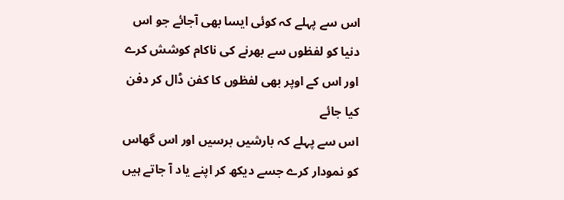اس سے پہلے کہ کوئی ایسا بھی آجائے جو اس دنیا کو لفظوں سے بھرنے کی ناکام کوشش کرے اور اس کے اوپر بھی لفظوں کا کفن ڈال کر دفن کیا جائے
اس سے پہلے کہ بارشیں برسیں اور اس گھاس کو نمودار کرے جسے دیکھ کر اپنے یاد آ جاتے ہیں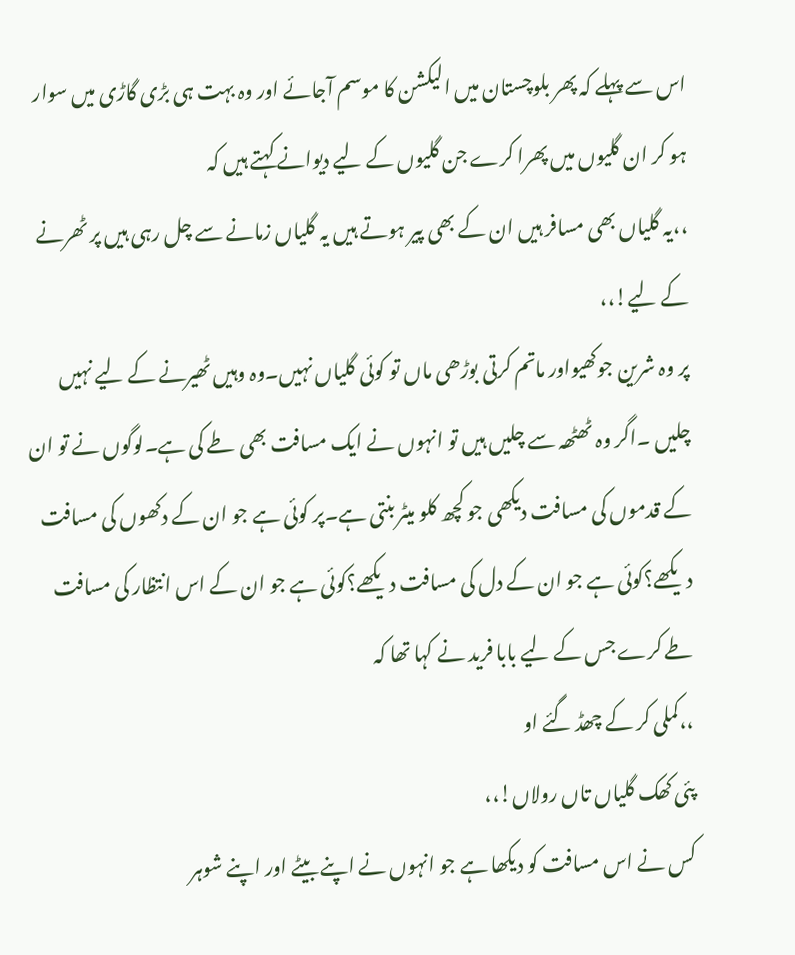اس سے پہلے کہ پھر بلوچستان میں الیکشن کا موسم آجائے اور وہ بہت ہی بڑی گاڑی میں سوار ہو کر ان گلیوں میں پھرا کرے جن گلیوں کے لیے دیوانے کہتے ہیں کہ
،،یہ گلیاں بھی مسافر ہیں ان کے بھی پیر ہوتے ہیں یہ گلیاں زمانے سے چل رہی ہیں پر ٹھرنے کے لیے!،،
پر وہ شرین جوکھیواور ماتم کرتی بوڑھی ماں تو کوئی گلیاں نہیں۔وہ وہیں ٹھیرنے کے لیے نہیں چلیں ۔اگر وہ ٹھٹھہ سے چلیں ہیں تو انہوں نے ایک مسافت بھی طے کی ہے۔لوگوں نے تو ان کے قدموں کی مسافت دیکھی جو کچھ کلو میٹر بنتی ہے۔پر کوئی ہے جو ان کے دکھوں کی مسافت دیکھے؟کوئی ہے جو ان کے دل کی مسافت دیکھے؟کوئی ہے جو ان کے اس انتظار کی مسافت طے کرے جس کے لیے بابا فرید نے کہا تھا کہ
،،کملی کر کے چھڈ گئے او
پئی کھک گلیاں تاں رولاں!،،
کس نے اس مسافت کو دیکھا ہے جو انہوں نے اپنے بیٹے اور اپنے شوہر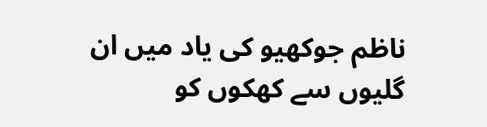ناظم جوکھیو کی یاد میں ان گلیوں سے کھکوں کو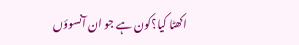اکھٹا کیا؟کون ہے جو ان آنسوؤں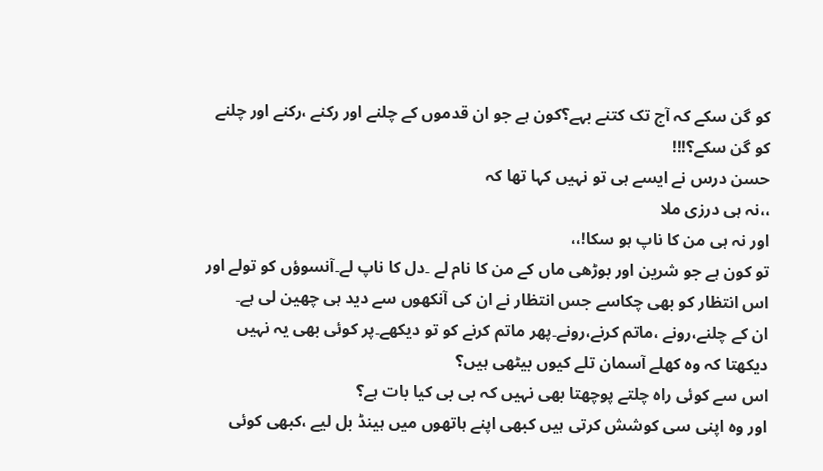کو گن سکے کہ آج تک کتنے بہے؟کون ہے جو ان قدموں کے چلنے اور رکنے ،رکنے اور چلنے کو گن سکے؟!!!
حسن درس نے ایسے ہی تو نہیں کہا تھا کہ
،،نہ ہی درزی ملا
اور نہ ہی من کا ناپ ہو سکا!،،
تو کون ہے جو شرین اور بوڑھی ماں کے من کا نام لے ۔دل کا ناپ لے۔آنسوؤں کو تولے اور اس انتظار کو بھی چکاسے جس انتظار نے ان کی آنکھوں سے دید ہی چھین لی ہے۔
ان کے چلنے،رونے ،ماتم کرنے،رونے۔پھر ماتم کرنے کو تو دیکھے۔پر کوئی بھی یہ نہیں دیکھتا کہ وہ کھلے آسمان تلے کیوں بیٹھی ہیں؟
اس سے کوئی راہ چلتے پوچھتا بھی نہیں کہ بی بی کیا بات ہے؟
اور وہ اپنی سی کوشش کرتی ہیں کبھی اپنے ہاتھوں میں ہینڈ بل لیے ،کبھی کوئی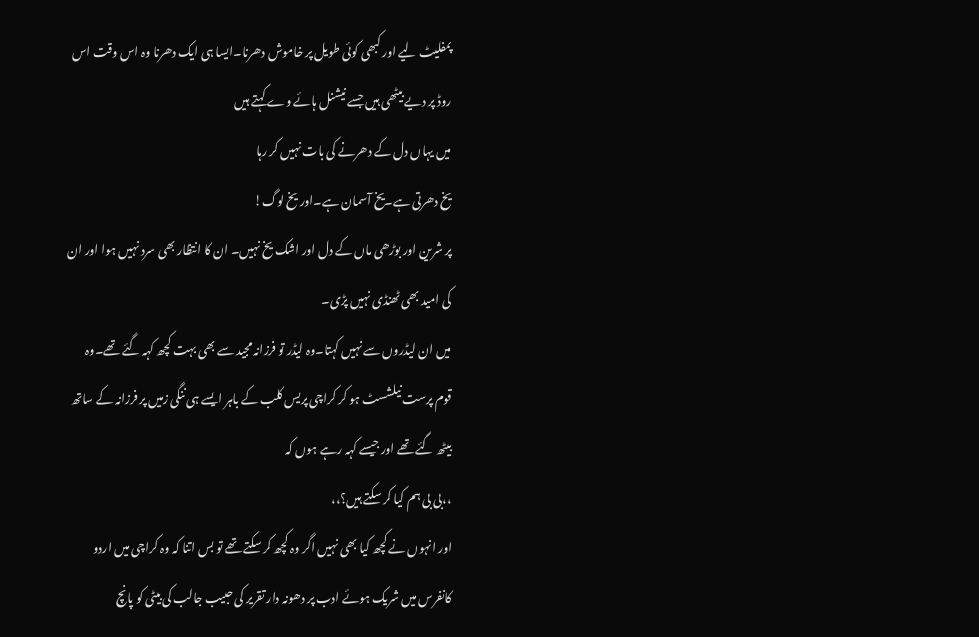پمفلیٹ لیے اور کبھی کوئی طویل پر خاموش دھرنا۔ایسا ہی ایک دھرنا وہ اس وقت اس روڈ پر دیے بیٹھی ہیں جسے نیشنل ہائے وے کہتے ہیں
میں یہاں دل کے دھرنے کی بات نہیں کر رہا
یخ دھرتی ہے۔یخ آسمان ہے۔اور یخ لوگ!
پر شرین اور بوڑھی ماں کے دل اور اشک یخ نہیں۔ ان کا انتظار بھی سرد نہیں ہوا اور ان کی امید بھی ٹھنڈی نہیں پڑی۔
میں ان لیڈروں سے نہیں کہتا۔وہ لیڈر تو فرزانہ مجید سے بھی بہت کچھ کہہ گئے تھے۔وہ قوم پرست نیلشسٹ ہو کر کراچی پریس کلب کے باہر ایسے ہی ننگی زمیں پر فرزانہ کے ساتھ بیٹھ گئے تھے اور جیسے کہہ رہے ہوں کہ
،،بی بی ہم کیا کر سکتے ہیں؟،،
اور انہوں نے کچھ کیا بھی نہیں اگر وہ کچھ کر سکتے تھے تو بس اتنا کہ وہ کراچی میں اردو کانفرس میں شریک ہوئے ادب پر دھونہ دار تقریر کی حبیب جالب کی بیٹی کو پانچ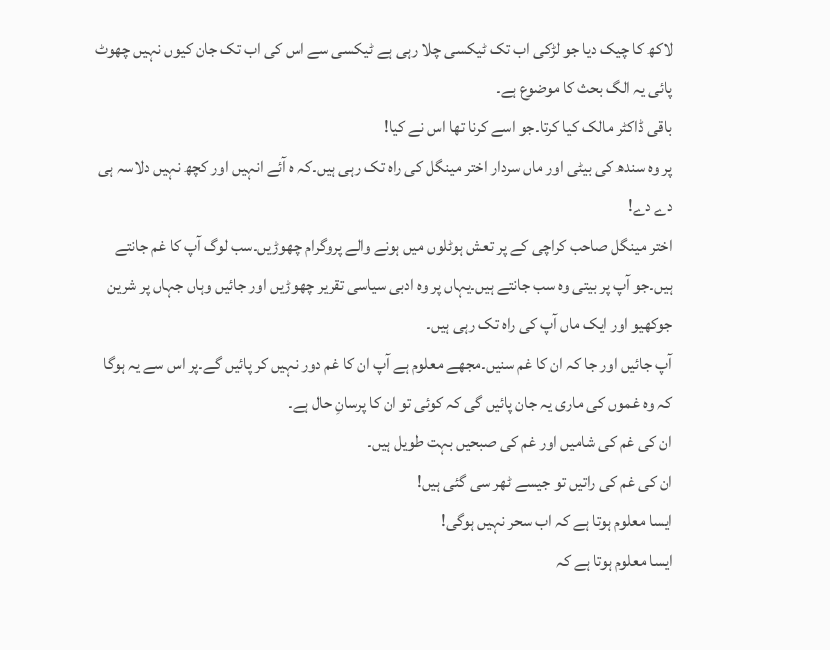لاکھ کا چیک دیا جو لڑکی اب تک ٹیکسی چلا رہی ہے ٹیکسی سے اس کی اب تک جان کیوں نہیں چھوٹ پائی یہ الگ بحث کا موضوع ہے۔
باقی ڈاکٹر مالک کیا کرتا۔جو اسے کرنا تھا اس نے کیا!
پر وہ سندھ کی بیٹی اور ماں سردار اختر مینگل کی راہ تک رہی ہیں۔کہ ہ آئے انہیں اور کچھ نہیں دلاسہ ہی دے دے!
اختر مینگل صاحب کراچی کے پر تعش ہوٹلوں میں ہونے والے پروگرام چھوڑیں۔سب لوگ آپ کا غم جانتے ہیں۔جو آپ پر بیتی وہ سب جانتے ہیں۔یہاں پر وہ ادبی سیاسی تقریر چھوڑیں اور جائیں وہاں جہاں پر شرین جوکھیو اور ایک ماں آپ کی راہ تک رہی ہیں۔
آپ جائیں اور جا کہ ان کا غم سنیں۔مجھے معلوم ہے آپ ان کا غم دور نہیں کر پائیں گے۔پر اس سے یہ ہوگا کہ وہ غموں کی ماری یہ جان پائیں گی کہ کوئی تو ان کا پرسانِ حال ہے۔
ان کی غم کی شامیں اور غم کی صبحیں بہت طویل ہیں۔
ان کی غم کی راتیں تو جیسے ٹھر سی گئی ہیں!
ایسا معلوم ہوتا ہے کہ اب سحر نہیں ہوگی!
ایسا معلوم ہوتا ہے کہ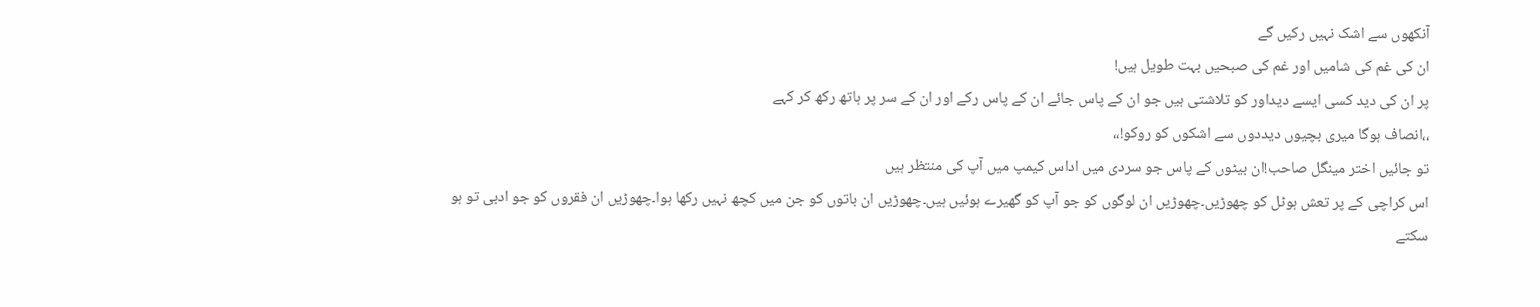آنکھوں سے اشک نہیں رکیں گے
ان کی غم کی شامیں اور غم کی صبحیں بہت طویل ہیں!
پر ان کی دید کسی ایسے دیداور کو تلاشتی ہیں جو ان کے پاس جائے ان کے پاس رکے اور ان کے سر پر ہاتھ رکھ کر کہے
،،انصاف ہوگا میری بچیوں دیددوں سے اشکوں کو روکو!،،
تو جائیں اختر مینگل صاحب!ان بیٹوں کے پاس جو سردی میں اداس کیمپ میں آپ کی منتظر ہیں
اس کراچی کے پر تعش ہوٹل کو چھوڑیں۔چھوڑیں ان لوگوں کو جو آپ کو گھیرے ہوئیں ہیں۔چھوڑیں ان باتوں کو جن میں کچھ نہیں رکھا ہوا۔چھوڑیں ان فقروں کو جو ادبی تو ہو سکتے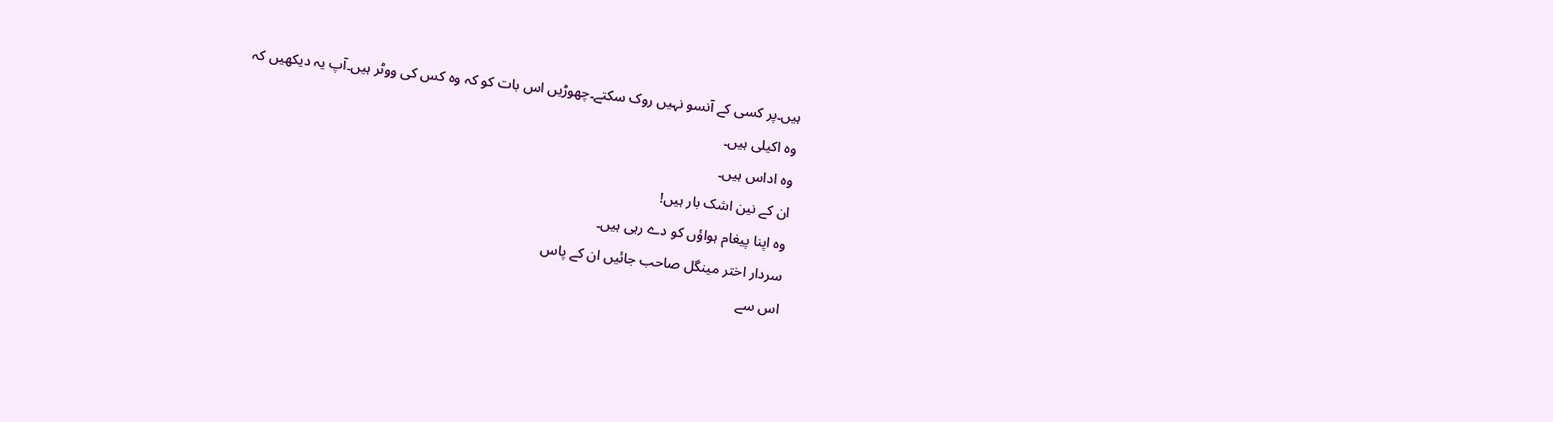ہیں۔پر کسی کے آنسو نہیں روک سکتے۔چھوڑیں اس بات کو کہ وہ کس کی ووٹر ہیں۔آپ یہ دیکھیں کہ
وہ اکیلی ہیں۔
وہ اداس ہیں۔
ان کے نین اشک بار ہیں!
وہ اپنا پیغام ہواؤں کو دے رہی ہیں۔
سردار اختر مینگل صاحب جائیں ان کے پاس
اس سے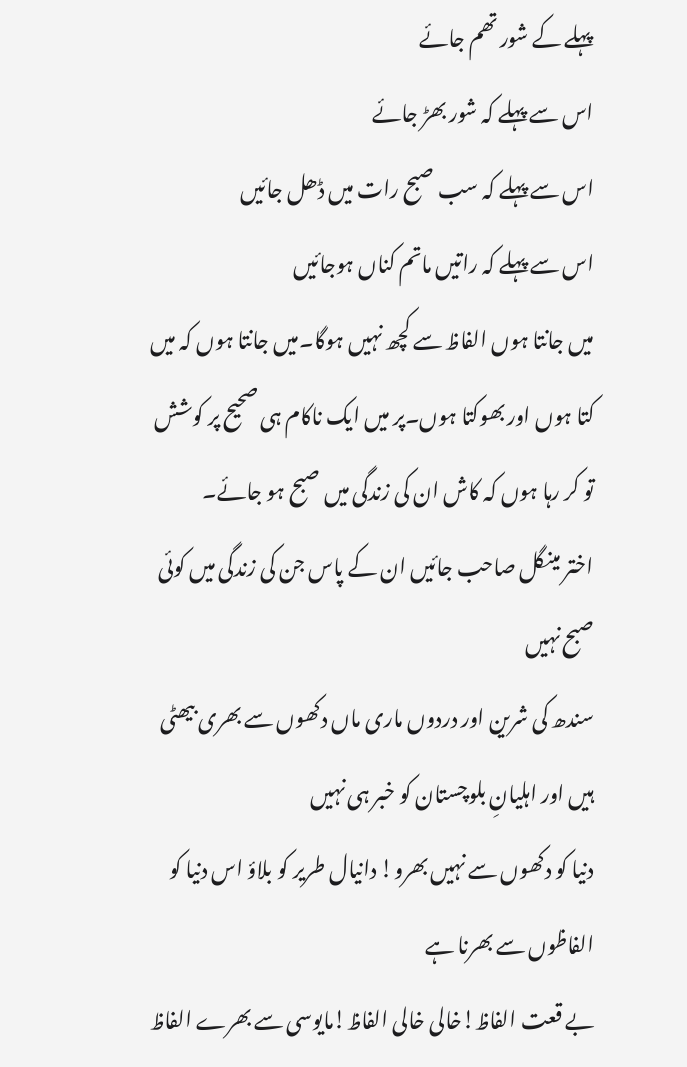پہلے کے شور تھم جائے
اس سے پہلے کہ شور بھڑ جائے
اس سے پہلے کہ سب صبح رات میں ڈھل جائیں
اس سے پہلے کہ راتیں ماتم کناں ہوجائیں
میں جانتا ہوں الفاظ سے کچھ نہیں ہوگا۔میں جانتا ہوں کہ میں کتا ہوں اور بھوکتا ہوں۔پر میں ایک ناکام ہی صحیح پر کوشش تو کر رہا ہوں کہ کاش ان کی زندگی میں صبح ہو جائے۔
اختر مینگل صاحب جائیں ان کے پاس جن کی زندگی میں کوئی صبح نہیں
سندھ کی شرین اور دردوں ماری ماں دکھوں سے بھری بیھٹی ہیں اور اہلیانِ بلوچستان کو خبر ہی نہیں
دنیا کو دکھوں سے نہیں بھرو! دانیال طریر کو بلاؤ اس دنیا کو الفاظوں سے بھرنا ہے
بے قعت الفاظ!خالی خالی الفاظ!مایوسی سے بھرے الفاظ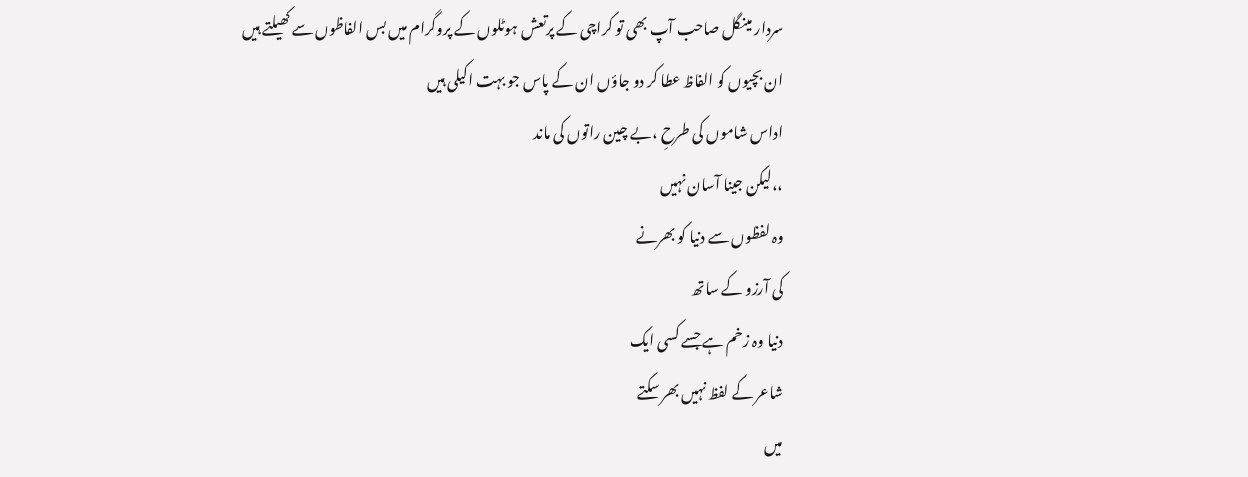سردار مینگل صاحب آپ بھی تو کراچی کے پرتعش ہوٹلوں کے پروگرام میں بس الفاظوں سے کھیلتے ہیں
ان بچیوں کو الفاظ عطا کر دو جاؤں ان کے پاس جو بہت اکیلی ہیں
اداس شاموں کی طرحِ ،بے چین راتوں کی ماند
،،لیکن جینا آسان نہیں
وہ لفظوں سے دنیا کو بھرنے
کی آرزو کے ساتھ
دنیا وہ زخم ہے جسے کسی ایک
شاعر کے لفظ نہیں بھر سکتے
میں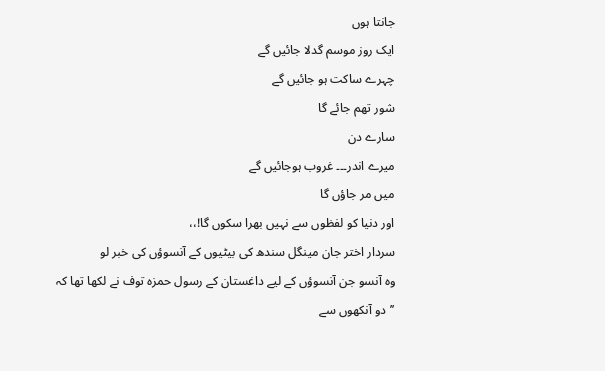جانتا ہوں
ایک روز موسم گدلا جائیں گے
چہرے ساکت ہو جائیں گے
شور تھم جائے گا
سارے دن
میرے اندر۔۔۔ غروب ہوجائیں گے
میں مر جاؤں گا
اور دنیا کو لفظوں سے نہیں بھرا سکوں گا!،،
سردار اختر جان مینگل سندھ کی بیٹیوں کے آنسوؤں کی خبر لو
وہ آنسو جن آنسوؤں کے لیے داغستان کے رسول حمزہ توف نے لکھا تھا کہ
’’دو آنکھوں سے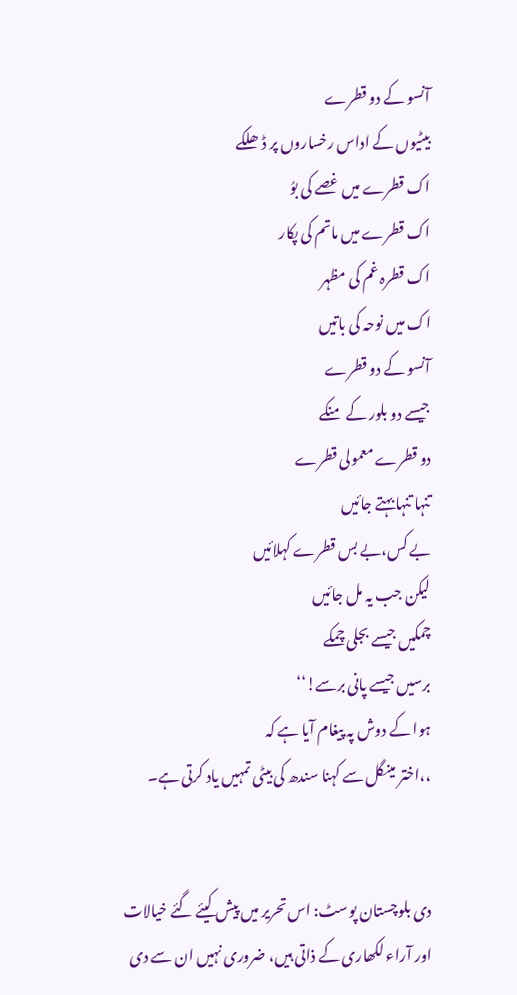آنسو کے دو قطرے
بیٹیوں کے اداس رخساروں پر ڈھلکے
اک قطرے میں غصے کی بوُ
اک قطرے میں ماتم کی پکار
اک قطرہ غم کی مظہر
اک میں نوحہ کی باتیں
آنسو کے دو قطرے
جیسے دو بلور کے منکے
دو قطرے معمولی قطرے
تنہا تنہا بہتے جائیں
بے کس،بے بس قطرے کہلائیں
لیکن جب یہ مل جائیں
چمکیں جیسے بجلی چمکے
برسیں جیسے پانی برسے!‘‘
ہوا کے دوش پہ پیغام آیا ہے کہ
،،اختر مینگل سے کہنا سندھ کی بیٹی تمہیں یاد کرتی ہے۔


دی بلوچستان پوسٹ: اس تحریر میں پیش کیئے گئے خیالات اور آراء لکھاری کے ذاتی ہیں، ضروری نہیں ان سے دی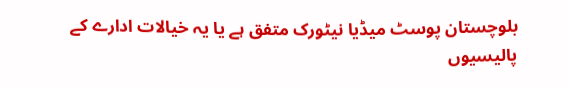بلوچستان پوسٹ میڈیا نیٹورک متفق ہے یا یہ خیالات ادارے کے پالیسیوں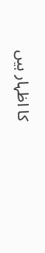کا اظہار ہیں